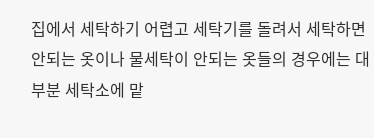집에서 세탁하기 어렵고 세탁기를 돌려서 세탁하면 안되는 옷이나 물세탁이 안되는 옷들의 경우에는 대부분 세탁소에 맡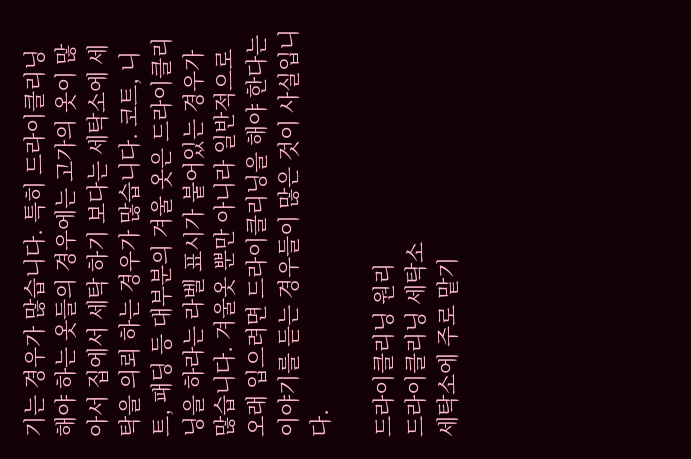기는 경우가 많습니다. 특히 드라이클리닝 해야 하는 옷들의 경우에는 고가의 옷이 많아서 집에서 세탁 하기 보다는 세탁소에 세탁을 의뢰 하는 경우가 많습니다. 코트, 니트, 패딩 등 대부분의 겨울 옷은 드라이클리닝을 하라는 라벨 표시가 붙어있는 경우가 많습니다. 겨울옷 뿐만 아니라 일반적으로 오래 입으려면 드라이클리닝을 해야 한다는 이야기를 듣는 경우들이 많은 것이 사실입니다.

드라이클리닝 원리
드라이클리닝 세탁소
세탁소에 주로 맡기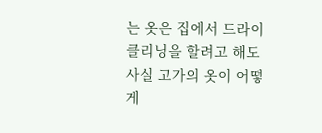는 옷은 집에서 드라이클리닝을 할려고 해도 사실 고가의 옷이 어떻게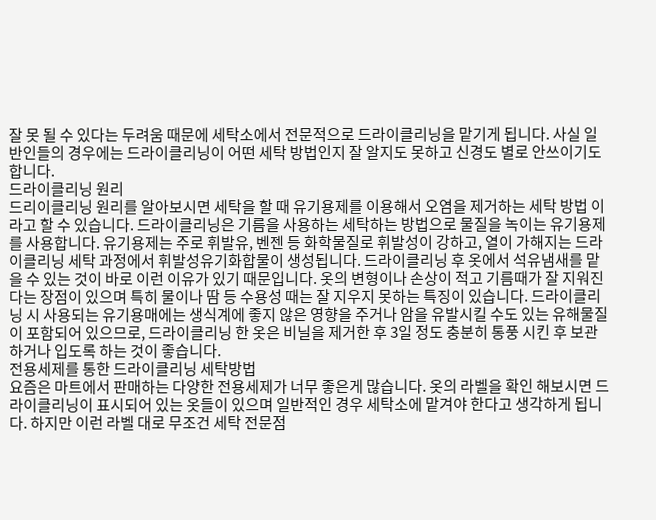잘 못 될 수 있다는 두려움 때문에 세탁소에서 전문적으로 드라이클리닝을 맡기게 됩니다. 사실 일반인들의 경우에는 드라이클리닝이 어떤 세탁 방법인지 잘 알지도 못하고 신경도 별로 안쓰이기도 합니다.
드라이클리닝 원리
드리이클리닝 원리를 알아보시면 세탁을 할 때 유기용제를 이용해서 오염을 제거하는 세탁 방법 이라고 할 수 있습니다. 드라이클리닝은 기름을 사용하는 세탁하는 방법으로 물질을 녹이는 유기용제를 사용합니다. 유기용제는 주로 휘발유, 벤젠 등 화학물질로 휘발성이 강하고, 열이 가해지는 드라이클리닝 세탁 과정에서 휘발성유기화합물이 생성됩니다. 드라이클리닝 후 옷에서 석유냄새를 맡을 수 있는 것이 바로 이런 이유가 있기 때문입니다. 옷의 변형이나 손상이 적고 기름때가 잘 지워진다는 장점이 있으며 특히 물이나 땀 등 수용성 때는 잘 지우지 못하는 특징이 있습니다. 드라이클리닝 시 사용되는 유기용매에는 생식계에 좋지 않은 영향을 주거나 암을 유발시킬 수도 있는 유해물질이 포함되어 있으므로, 드라이클리닝 한 옷은 비닐을 제거한 후 3일 정도 충분히 통풍 시킨 후 보관하거나 입도록 하는 것이 좋습니다.
전용세제를 통한 드라이클리닝 세탁방법
요즘은 마트에서 판매하는 다양한 전용세제가 너무 좋은게 많습니다. 옷의 라벨을 확인 해보시면 드라이클리닝이 표시되어 있는 옷들이 있으며 일반적인 경우 세탁소에 맡겨야 한다고 생각하게 됩니다. 하지만 이런 라벨 대로 무조건 세탁 전문점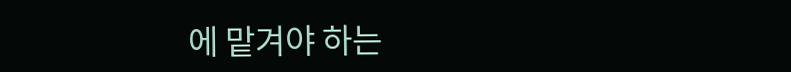에 맡겨야 하는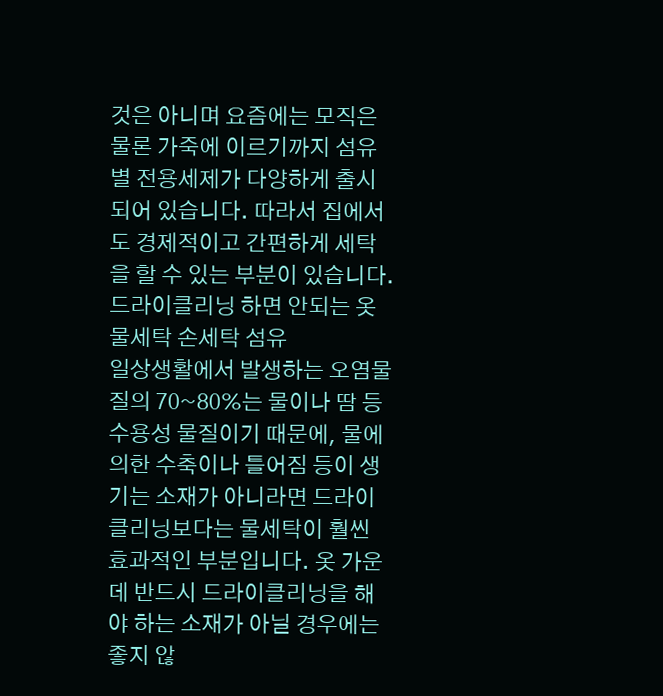것은 아니며 요즘에는 모직은 물론 가죽에 이르기까지 섬유 별 전용세제가 다양하게 출시되어 있습니다. 따라서 집에서도 경제적이고 간편하게 세탁을 할 수 있는 부분이 있습니다.
드라이클리닝 하면 안되는 옷
물세탁 손세탁 섬유
일상생활에서 발생하는 오염물질의 70~80%는 물이나 땀 등 수용성 물질이기 때문에, 물에 의한 수축이나 틀어짐 등이 생기는 소재가 아니라면 드라이클리닝보다는 물세탁이 훨씬 효과적인 부분입니다. 옷 가운데 반드시 드라이클리닝을 해야 하는 소재가 아닐 경우에는 좋지 않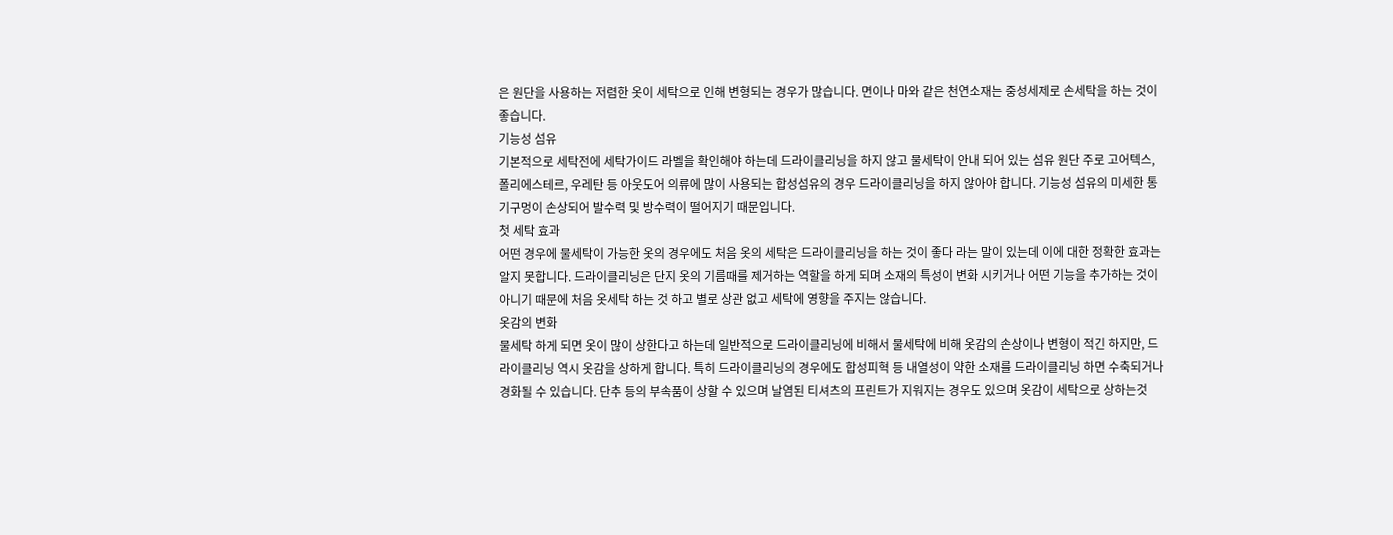은 원단을 사용하는 저렴한 옷이 세탁으로 인해 변형되는 경우가 많습니다. 면이나 마와 같은 천연소재는 중성세제로 손세탁을 하는 것이 좋습니다.
기능성 섬유
기본적으로 세탁전에 세탁가이드 라벨을 확인해야 하는데 드라이클리닝을 하지 않고 물세탁이 안내 되어 있는 섬유 원단 주로 고어텍스, 폴리에스테르, 우레탄 등 아웃도어 의류에 많이 사용되는 합성섬유의 경우 드라이클리닝을 하지 않아야 합니다. 기능성 섬유의 미세한 통기구멍이 손상되어 발수력 및 방수력이 떨어지기 때문입니다.
첫 세탁 효과
어떤 경우에 물세탁이 가능한 옷의 경우에도 처음 옷의 세탁은 드라이클리닝을 하는 것이 좋다 라는 말이 있는데 이에 대한 정확한 효과는 알지 못합니다. 드라이클리닝은 단지 옷의 기름때를 제거하는 역할을 하게 되며 소재의 특성이 변화 시키거나 어떤 기능을 추가하는 것이 아니기 때문에 처음 옷세탁 하는 것 하고 별로 상관 없고 세탁에 영향을 주지는 않습니다.
옷감의 변화
물세탁 하게 되면 옷이 많이 상한다고 하는데 일반적으로 드라이클리닝에 비해서 물세탁에 비해 옷감의 손상이나 변형이 적긴 하지만, 드라이클리닝 역시 옷감을 상하게 합니다. 특히 드라이클리닝의 경우에도 합성피혁 등 내열성이 약한 소재를 드라이클리닝 하면 수축되거나 경화될 수 있습니다. 단추 등의 부속품이 상할 수 있으며 날염된 티셔츠의 프린트가 지워지는 경우도 있으며 옷감이 세탁으로 상하는것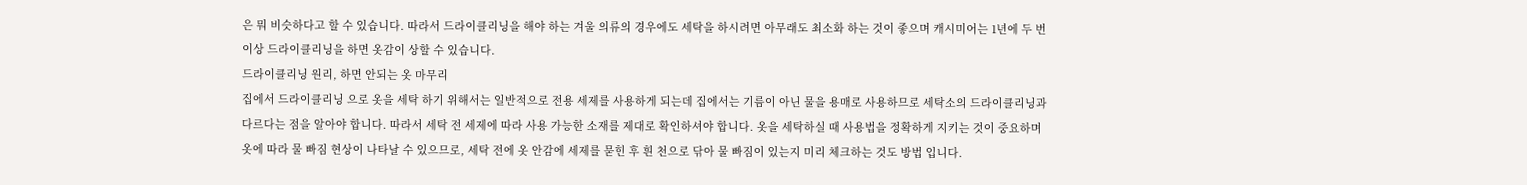은 뭐 비슷하다고 할 수 있습니다. 따라서 드라이클리닝을 해야 하는 겨울 의류의 경우에도 세탁을 하시려면 아무래도 최소화 하는 것이 좋으며 캐시미어는 1년에 두 번 이상 드라이클리닝을 하면 옷감이 상할 수 있습니다.
드라이클리닝 원리, 하면 안되는 옷 마무리
집에서 드라이클리닝 으로 옷을 세탁 하기 위해서는 일반적으로 전용 세제를 사용하게 되는데 집에서는 기름이 아닌 물을 용매로 사용하므로 세탁소의 드라이클리닝과 다르다는 점을 알아야 합니다. 따라서 세탁 전 세제에 따라 사용 가능한 소재를 제대로 확인하셔야 합니다. 옷을 세탁하실 때 사용법을 정확하게 지키는 것이 중요하며 옷에 따라 물 빠짐 현상이 나타날 수 있으므로, 세탁 전에 옷 안감에 세제를 묻힌 후 흰 천으로 닦아 물 빠짐이 있는지 미리 체크하는 것도 방법 입니다.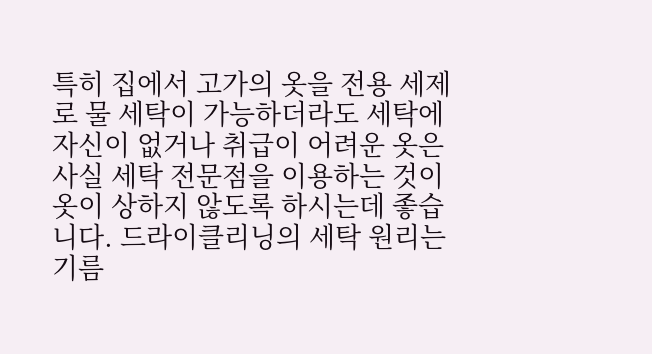특히 집에서 고가의 옷을 전용 세제로 물 세탁이 가능하더라도 세탁에 자신이 없거나 취급이 어려운 옷은 사실 세탁 전문점을 이용하는 것이 옷이 상하지 않도록 하시는데 좋습니다. 드라이클리닝의 세탁 원리는 기름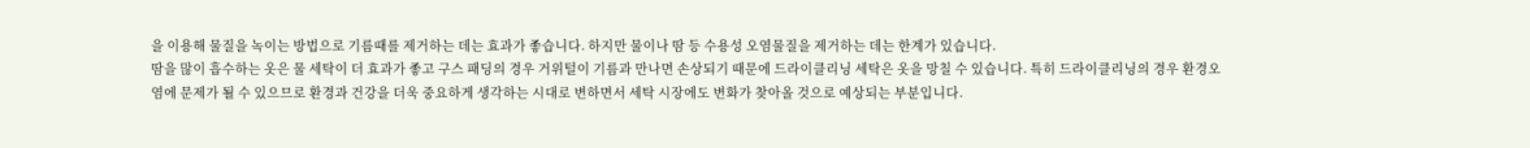을 이용해 물질을 녹이는 방법으로 기름때를 제거하는 데는 효과가 좋습니다. 하지만 물이나 땀 등 수용성 오염물질을 제거하는 데는 한계가 있습니다.
땀을 많이 흡수하는 옷은 물 세탁이 더 효과가 좋고 구스 패딩의 경우 거위털이 기름과 만나면 손상되기 때문에 드라이클리닝 세탁은 옷을 망칠 수 있습니다. 특히 드라이클리닝의 경우 환경오염에 문제가 될 수 있으므로 환경과 건강을 더욱 중요하게 생각하는 시대로 변하면서 세탁 시장에도 변화가 찾아올 것으로 예상되는 부분입니다.